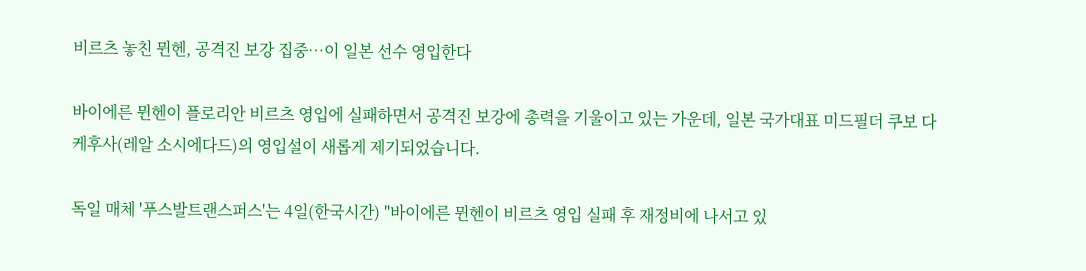비르츠 놓친 뮌헨, 공격진 보강 집중…이 일본 선수 영입한다

바이에른 뮌헨이 플로리안 비르츠 영입에 실패하면서 공격진 보강에 총력을 기울이고 있는 가운데, 일본 국가대표 미드필더 쿠보 다케후사(레알 소시에다드)의 영입설이 새롭게 제기되었습니다.

독일 매체 '푸스발트랜스퍼스'는 4일(한국시간) "바이에른 뮌헨이 비르츠 영입 실패 후 재정비에 나서고 있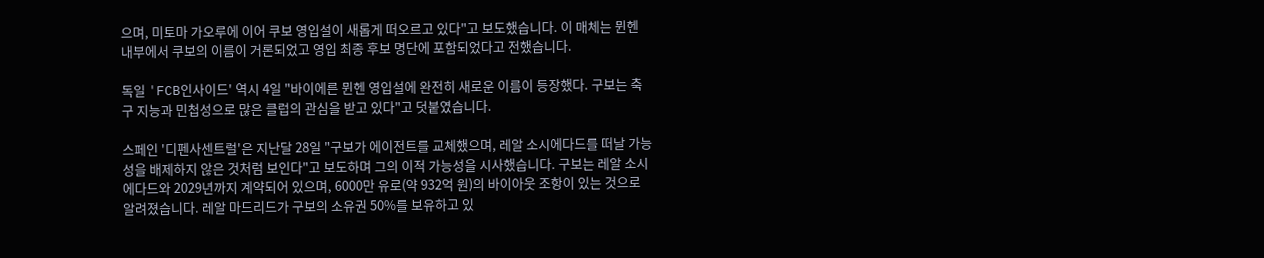으며, 미토마 가오루에 이어 쿠보 영입설이 새롭게 떠오르고 있다"고 보도했습니다. 이 매체는 뮌헨 내부에서 쿠보의 이름이 거론되었고 영입 최종 후보 명단에 포함되었다고 전했습니다.

독일 'FCB인사이드' 역시 4일 "바이에른 뮌헨 영입설에 완전히 새로운 이름이 등장했다. 구보는 축구 지능과 민첩성으로 많은 클럽의 관심을 받고 있다"고 덧붙였습니다.

스페인 '디펜사센트럴'은 지난달 28일 "구보가 에이전트를 교체했으며, 레알 소시에다드를 떠날 가능성을 배제하지 않은 것처럼 보인다"고 보도하며 그의 이적 가능성을 시사했습니다. 구보는 레알 소시에다드와 2029년까지 계약되어 있으며, 6000만 유로(약 932억 원)의 바이아웃 조항이 있는 것으로 알려졌습니다. 레알 마드리드가 구보의 소유권 50%를 보유하고 있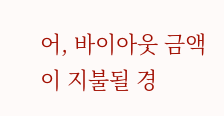어, 바이아웃 금액이 지불될 경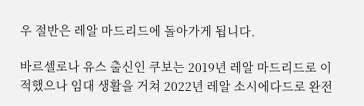우 절반은 레알 마드리드에 돌아가게 됩니다.

바르셀로나 유스 출신인 쿠보는 2019년 레알 마드리드로 이적했으나 임대 생활을 거쳐 2022년 레알 소시에다드로 완전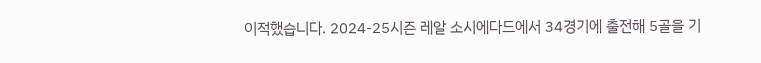이적했습니다. 2024-25시즌 레알 소시에다드에서 34경기에 출전해 5골을 기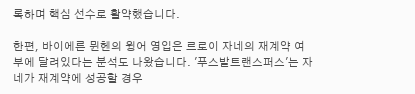록하며 핵심 선수로 활약했습니다.

한편, 바이에른 뮌헨의 윙어 영입은 르로이 자네의 재계약 여부에 달려있다는 분석도 나왔습니다. '푸스발트랜스퍼스'는 자네가 재계약에 성공할 경우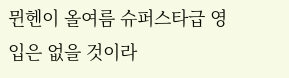뮌헨이 올여름 슈퍼스타급 영입은 없을 것이라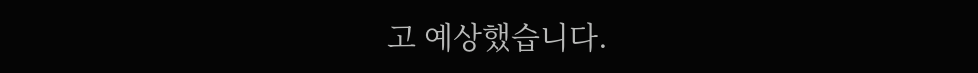고 예상했습니다.